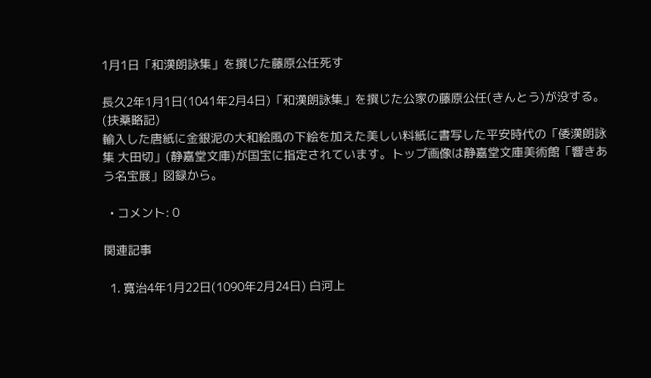1月1日「和漢朗詠集」を撰じた藤原公任死す

長久2年1月1日(1041年2月4日)「和漢朗詠集」を撰じた公家の藤原公任(きんとう)が没する。(扶桑略記)
輸入した唐紙に金銀泥の大和絵風の下絵を加えた美しい料紙に書写した平安時代の「倭漢朗詠集 大田切」(静嘉堂文庫)が国宝に指定されています。トップ画像は静嘉堂文庫美術館「響きあう名宝展」図録から。

  • コメント: 0

関連記事

  1. 寛治4年1月22日(1090年2月24日) 白河上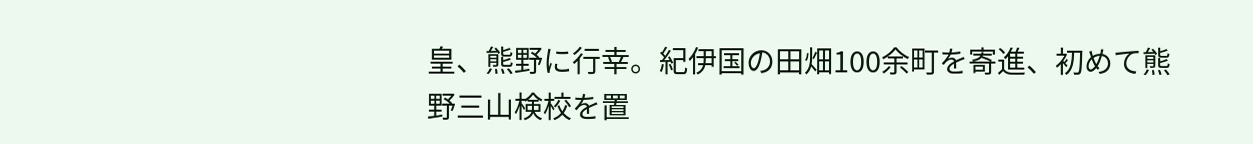皇、熊野に行幸。紀伊国の田畑100余町を寄進、初めて熊野三山検校を置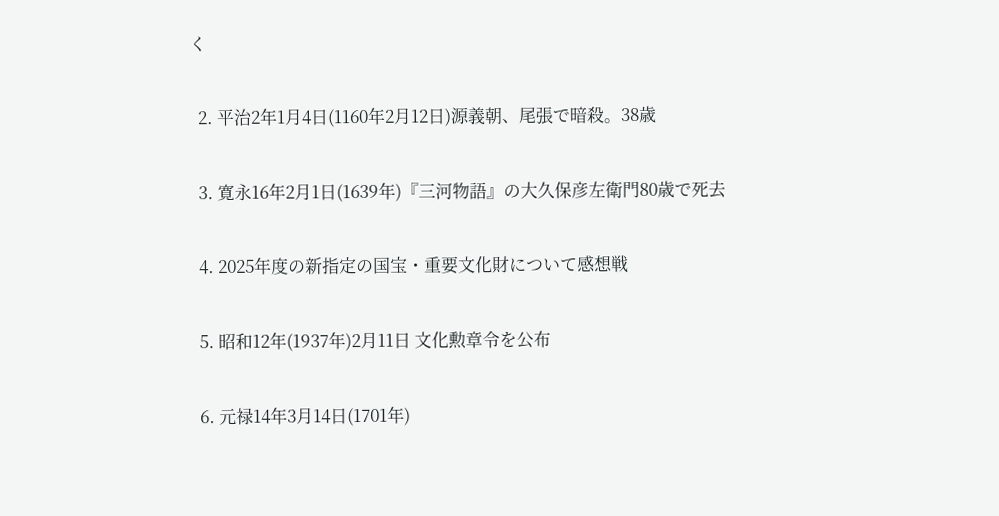く

  2. 平治2年1月4日(1160年2月12日)源義朝、尾張で暗殺。38歳

  3. 寛永16年2月1日(1639年)『三河物語』の大久保彦左衛門80歳で死去

  4. 2025年度の新指定の国宝・重要文化財について感想戦

  5. 昭和12年(1937年)2月11日 文化勲章令を公布

  6. 元禄14年3月14日(1701年)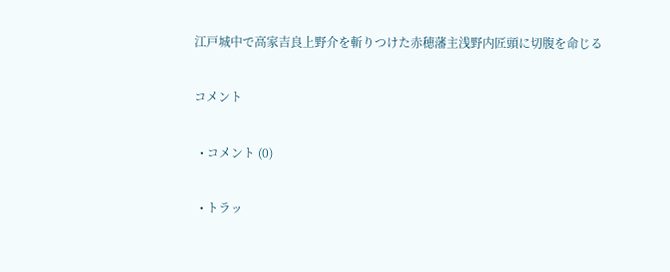江戸城中で高家吉良上野介を斬りつけた赤穂藩主浅野内匠頭に切腹を命じる

コメント

  • コメント (0)

  • トラッ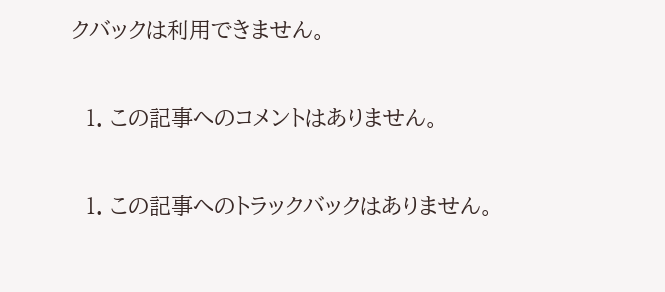クバックは利用できません。

  1. この記事へのコメントはありません。

  1. この記事へのトラックバックはありません。